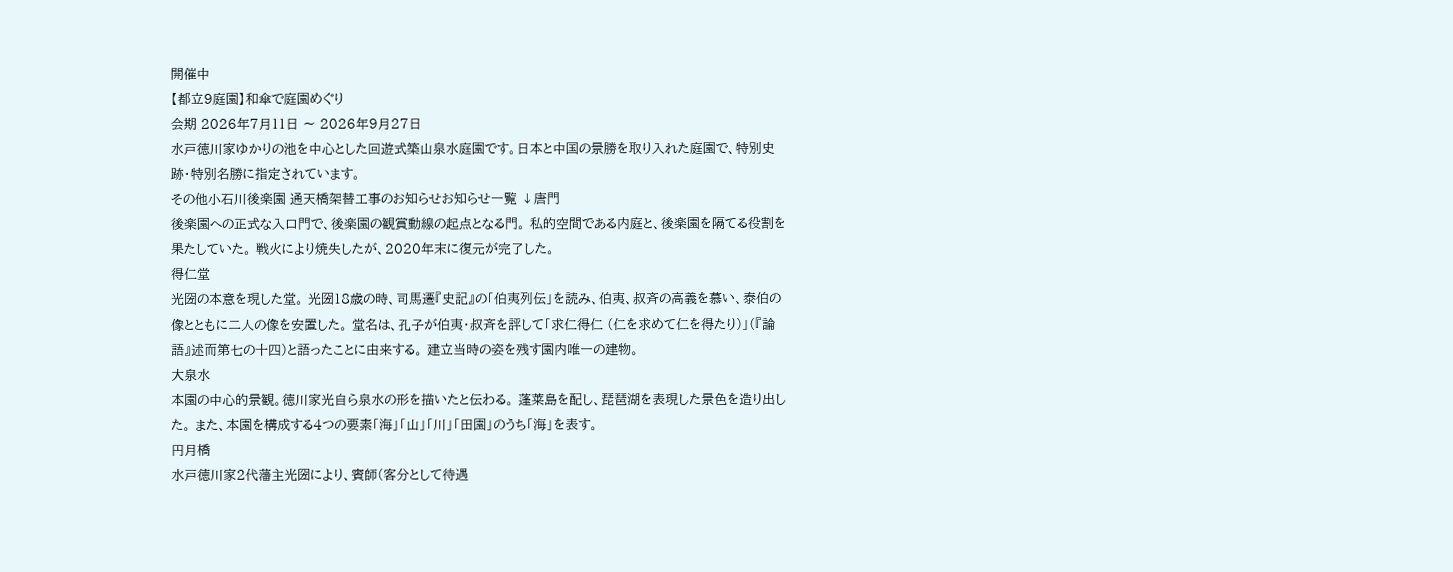開催中
【都立9庭園】和傘で庭園めぐり
会期 2026年7月11日 〜 2026年9月27日
水戸徳川家ゆかりの池を中心とした回遊式築山泉水庭園です。日本と中国の景勝を取り入れた庭園で、特別史跡・特別名勝に指定されています。
その他小石川後楽園 通天橋架替工事のお知らせお知らせ一覧 ↓唐門
後楽園への正式な入口門で、後楽園の観賞動線の起点となる門。 私的空間である内庭と、後楽園を隔てる役割を果たしていた。 戦火により焼失したが、2020年末に復元が完了した。
得仁堂
光圀の本意を現した堂。 光圀18歳の時、司馬遷『史記』の「伯夷列伝」を読み、伯夷、叔斉の高義を慕い、泰伯の像とともに二人の像を安置した。 堂名は、孔子が伯夷・叔斉を評して「求仁得仁 (仁を求めて仁を得たり)」(『論語』述而第七の十四)と語ったことに由来する。 建立当時の姿を残す園内唯一の建物。
大泉水
本園の中心的景観。徳川家光自ら泉水の形を描いたと伝わる。 蓬莱島を配し、琵琶湖を表現した景色を造り出した。 また、本園を構成する4つの要素「海」「山」「川」「田園」のうち「海」を表す。
円月橋
水戸徳川家2代藩主光圀により、賓師(客分として待遇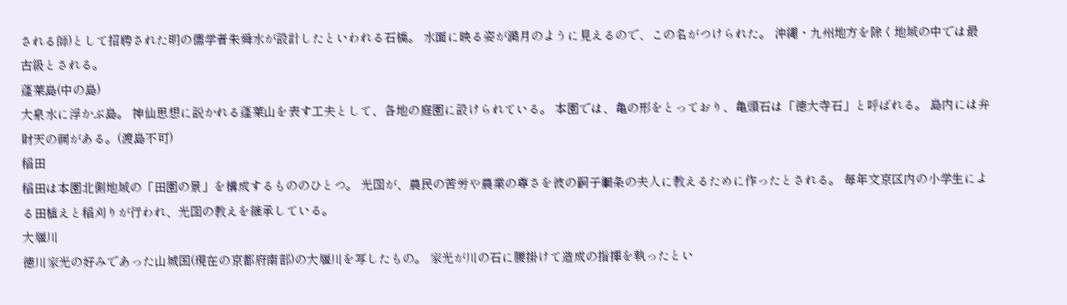される師)として招聘された明の儒学者朱舜水が設計したといわれる石橋。 水面に映る姿が満月のように見えるので、この名がつけられた。 沖縄・九州地方を除く地域の中では最古級とされる。
蓬莱島(中の島)
大泉水に浮かぶ島。 神仙思想に説かれる蓬莱山を表す工夫として、各地の庭園に設けられている。 本園では、亀の形をとっており、亀頭石は「徳大寺石」と呼ばれる。 島内には弁財天の祠がある。(渡島不可)
稲田
稲田は本園北側地域の「田園の景」を構成するもののひとつ。 光圀が、農民の苦労や農業の尊さを彼の嗣子綱条の夫人に教えるために作ったとされる。 毎年文京区内の小学生による田植えと稲刈りが行われ、光圀の教えを継承している。
大堰川
徳川家光の好みであった山城国(現在の京都府南部)の大堰川を写したもの。 家光が川の石に腰掛けて造成の指揮を執ったとい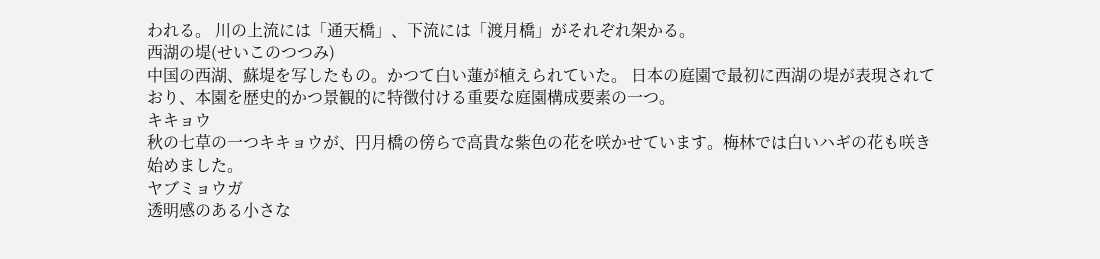われる。 川の上流には「通天橋」、下流には「渡月橋」がそれぞれ架かる。
西湖の堤(せいこのつつみ)
中国の西湖、蘇堤を写したもの。かつて白い蓮が植えられていた。 日本の庭園で最初に西湖の堤が表現されており、本園を歴史的かつ景観的に特徴付ける重要な庭園構成要素の一つ。
キキョウ
秋の七草の一つキキョウが、円月橋の傍らで高貴な紫色の花を咲かせています。梅林では白いハギの花も咲き始めました。
ヤブミョウガ
透明感のある小さな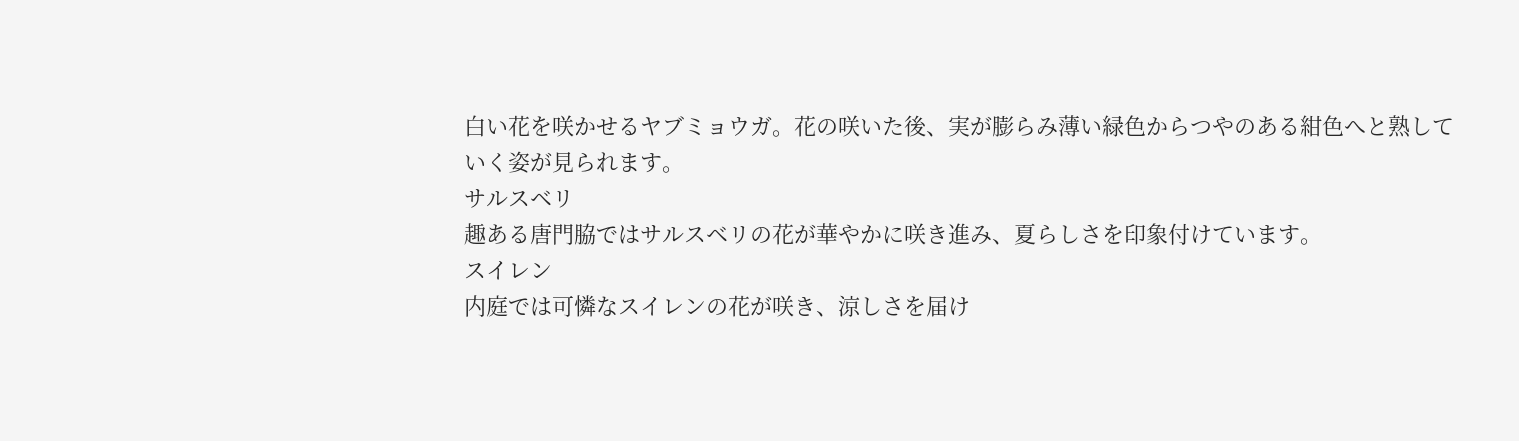白い花を咲かせるヤブミョウガ。花の咲いた後、実が膨らみ薄い緑色からつやのある紺色へと熟していく姿が見られます。
サルスベリ
趣ある唐門脇ではサルスベリの花が華やかに咲き進み、夏らしさを印象付けています。
スイレン
内庭では可憐なスイレンの花が咲き、涼しさを届け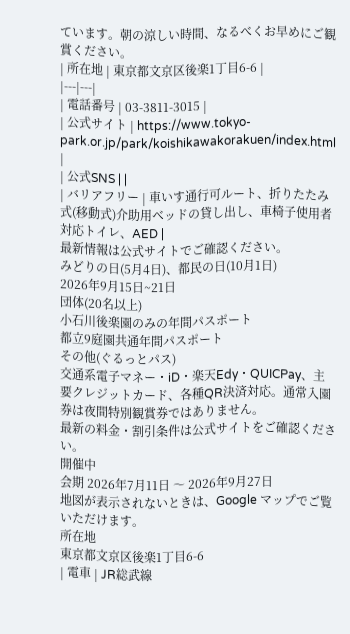ています。朝の涼しい時間、なるべくお早めにご観賞ください。
| 所在地 | 東京都文京区後楽1丁目6-6 |
|---|---|
| 電話番号 | 03-3811-3015 |
| 公式サイト | https://www.tokyo-park.or.jp/park/koishikawakorakuen/index.html |
| 公式SNS | |
| バリアフリー | 車いす通行可ルート、折りたたみ式(移動式)介助用ベッドの貸し出し、車椅子使用者対応トイレ、AED |
最新情報は公式サイトでご確認ください。
みどりの日(5月4日)、都民の日(10月1日)
2026年9月15日~21日
団体(20名以上)
小石川後楽園のみの年間パスポート
都立9庭園共通年間パスポート
その他(ぐるっとパス)
交通系電子マネー・iD・楽天Edy・QUICPay、主要クレジットカード、各種QR決済対応。通常入園券は夜間特別観賞券ではありません。
最新の料金・割引条件は公式サイトをご確認ください。
開催中
会期 2026年7月11日 〜 2026年9月27日
地図が表示されないときは、Google マップでご覧いただけます。
所在地
東京都文京区後楽1丁目6-6
| 電車 | JR総武線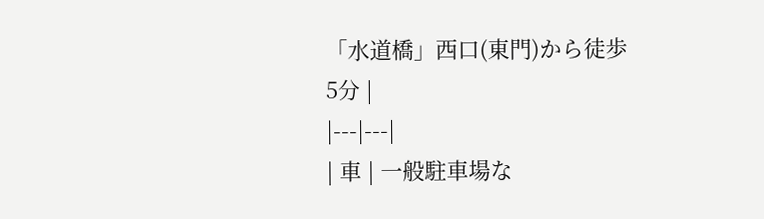「水道橋」西口(東門)から徒歩5分 |
|---|---|
| 車 | 一般駐車場な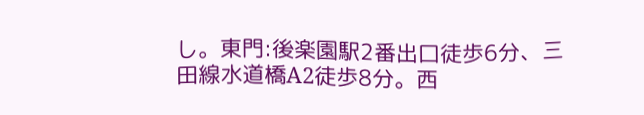し。東門:後楽園駅2番出口徒歩6分、三田線水道橋A2徒歩8分。西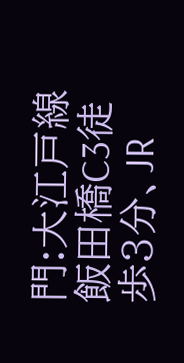門:大江戸線飯田橋C3徒歩3分、JR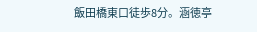飯田橋東口徒歩8分。涵徳亭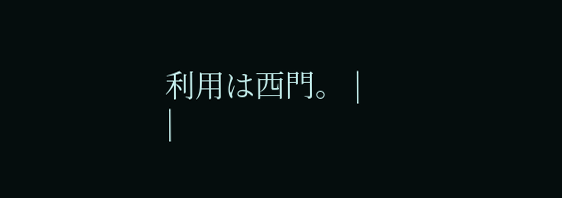利用は西門。 |
|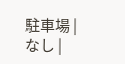駐車場 | なし |